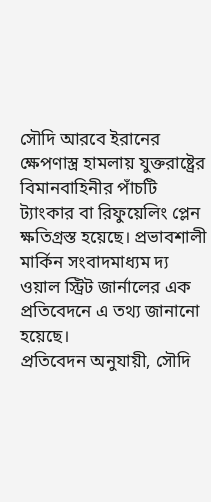সৌদি আরবে ইরানের ক্ষেপণাস্ত্র হামলায় যুক্তরাষ্ট্রের বিমানবাহিনীর পাঁচটি ট্যাংকার বা রিফুয়েলিং প্লেন ক্ষতিগ্রস্ত হয়েছে। প্রভাবশালী মার্কিন সংবাদমাধ্যম দ্য ওয়াল স্ট্রিট জার্নালের এক প্রতিবেদনে এ তথ্য জানানো হয়েছে।
প্রতিবেদন অনুযায়ী, সৌদি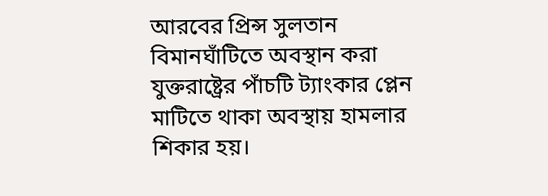আরবের প্রিন্স সুলতান বিমানঘাঁটিতে অবস্থান করা যুক্তরাষ্ট্রের পাঁচটি ট্যাংকার প্লেন মাটিতে থাকা অবস্থায় হামলার শিকার হয়।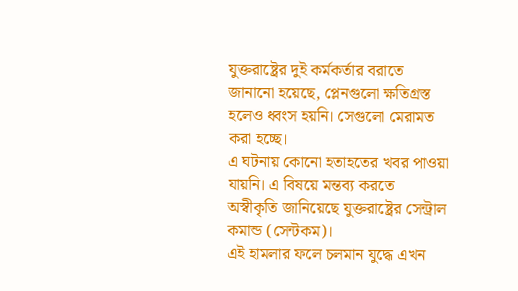যুক্তরাষ্ট্রের দুই কর্মকর্তার বরাতে জানানো হয়েছে, প্লেনগুলো ক্ষতিগ্রস্ত হলেও ধ্বংস হয়নি। সেগুলো মেরামত করা হচ্ছে।
এ ঘটনায় কোনো হতাহতের খবর পাওয়া যায়নি। এ বিষয়ে মন্তব্য করতে অস্বীকৃতি জানিয়েছে যুক্তরাষ্ট্রের সেন্ট্রাল কমান্ড (সেন্টকম)।
এই হামলার ফলে চলমান যুদ্ধে এখন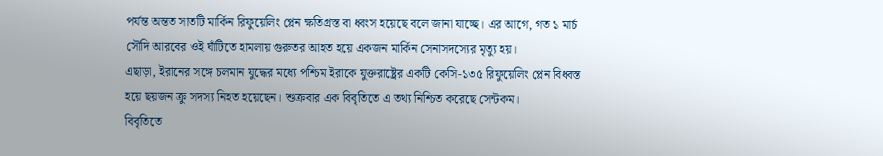পর্যন্ত অন্তত সাতটি মার্কিন রিফুয়েলিং প্লেন ক্ষতিগ্রস্ত বা ধ্বংস হয়েছে বলে জানা যাচ্ছে। এর আগে, গত ১ মার্চ সৌদি আরবের ওই ঘাঁটিতে হামলায় গুরুতর আহত হয়ে একজন মার্কিন সেনাসদস্যের মৃত্যু হয়।
এছাড়া, ইরানের সঙ্গে চলমান যুদ্ধের মধ্যে পশ্চিম ইরাকে যুক্তরাষ্ট্রের একটি কেসি-১৩৫ রিফুয়েলিং প্লেন বিধ্বস্ত হয়ে ছয়জন ক্রু সদস্য নিহত হয়েছেন। শুক্রবার এক বিবৃতিতে এ তথ্য নিশ্চিত করেছে সেন্টকম।
বিবৃতিতে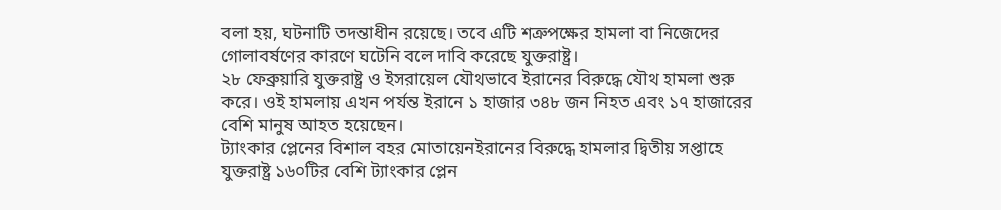বলা হয়, ঘটনাটি তদন্তাধীন রয়েছে। তবে এটি শত্রুপক্ষের হামলা বা নিজেদের গোলাবর্ষণের কারণে ঘটেনি বলে দাবি করেছে যুক্তরাষ্ট্র।
২৮ ফেব্রুয়ারি যুক্তরাষ্ট্র ও ইসরায়েল যৌথভাবে ইরানের বিরুদ্ধে যৌথ হামলা শুরু করে। ওই হামলায় এখন পর্যন্ত ইরানে ১ হাজার ৩৪৮ জন নিহত এবং ১৭ হাজারের বেশি মানুষ আহত হয়েছেন।
ট্যাংকার প্লেনের বিশাল বহর মোতায়েনইরানের বিরুদ্ধে হামলার দ্বিতীয় সপ্তাহে যুক্তরাষ্ট্র ১৬০টির বেশি ট্যাংকার প্লেন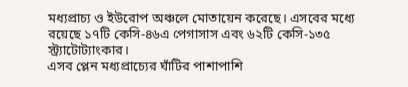মধ্যপ্রাচ্য ও ইউরোপ অঞ্চলে মোতায়েন করেছে। এসবের মধ্যে রয়েছে ১৭টি কেসি-৪৬এ পেগাসাস এবং ৬২টি কেসি-১৩৫ স্ট্র্যাটোট্যাংকার।
এসব প্লেন মধ্যপ্রাচ্যের ঘাঁটির পাশাপাশি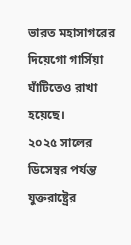ভারত মহাসাগরের দিয়েগো গার্সিয়া ঘাঁটিতেও রাখা হয়েছে।
২০২৫ সালের ডিসেম্বর পর্যন্ত যুক্তরাষ্ট্রের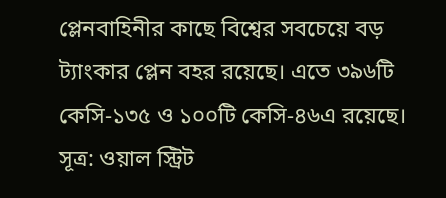প্লেনবাহিনীর কাছে বিশ্বের সবচেয়ে বড় ট্যাংকার প্লেন বহর রয়েছে। এতে ৩৯৬টি কেসি-১৩৫ ও ১০০টি কেসি-৪৬এ রয়েছে।
সূত্র: ওয়াল স্ট্রিট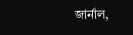জার্নাল,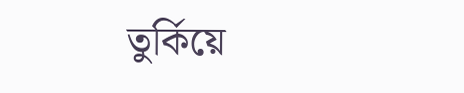তুর্কিয়ে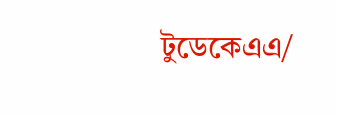টুডেকেএএ/